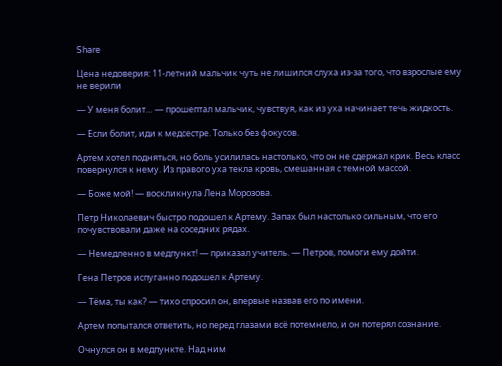Share

Цена недоверия: 11-летний мальчик чуть не лишился слуха из-за того, что взрослые ему не верили

— У меня болит… — прошептал мальчик, чувствуя, как из уха начинает течь жидкость.

— Если болит, иди к медсестре. Только без фокусов.

Артем хотел подняться, но боль усилилась настолько, что он не сдержал крик. Весь класс повернулся к нему. Из правого уха текла кровь, смешанная с темной массой.

— Боже мой! — воскликнула Лена Морозова.

Петр Николаевич быстро подошел к Артему. Запах был настолько сильным, что его почувствовали даже на соседних рядах.

— Немедленно в медпункт! — приказал учитель. — Петров, помоги ему дойти.

Гена Петров испуганно подошел к Артему.

— Тёма, ты как? — тихо спросил он, впервые назвав его по имени.

Артем попытался ответить, но перед глазами всё потемнело, и он потерял сознание.

Очнулся он в медпункте. Над ним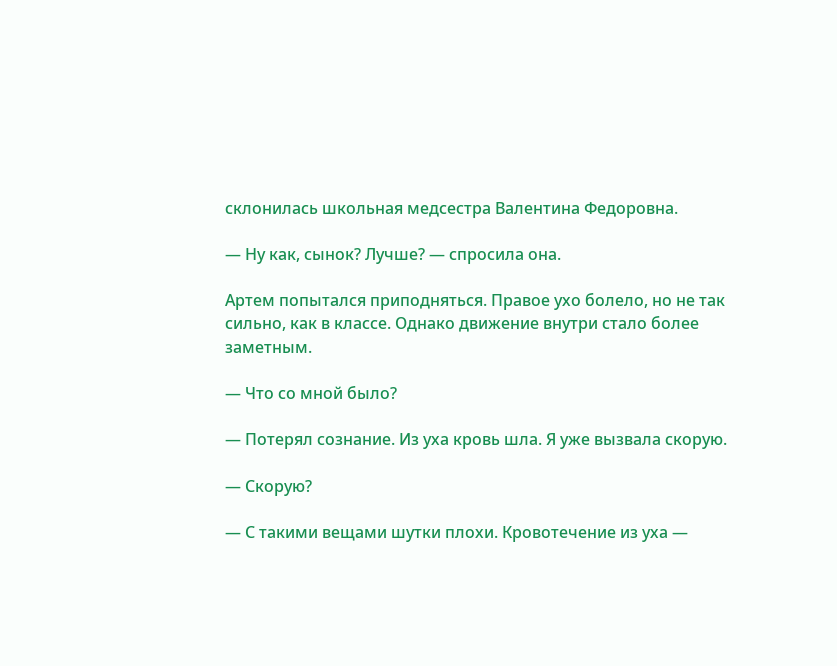склонилась школьная медсестра Валентина Федоровна.

— Ну как, сынок? Лучше? — спросила она.

Артем попытался приподняться. Правое ухо болело, но не так сильно, как в классе. Однако движение внутри стало более заметным.

— Что со мной было?

— Потерял сознание. Из уха кровь шла. Я уже вызвала скорую.

— Скорую?

— С такими вещами шутки плохи. Кровотечение из уха —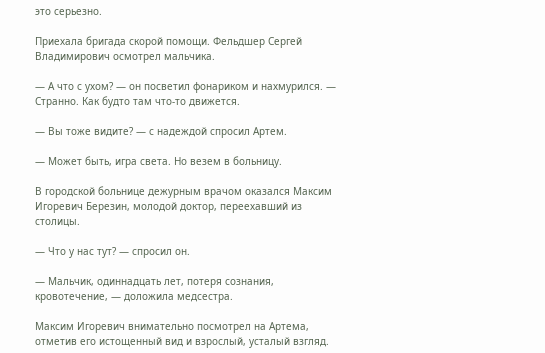это серьезно.

Приехала бригада скорой помощи. Фельдшер Сергей Владимирович осмотрел мальчика.

— А что с ухом? — он посветил фонариком и нахмурился. — Странно. Как будто там что-то движется.

— Вы тоже видите? — с надеждой спросил Артем.

— Может быть, игра света. Но везем в больницу.

В городской больнице дежурным врачом оказался Максим Игоревич Березин, молодой доктор, переехавший из столицы.

— Что у нас тут? — спросил он.

— Мальчик, одиннадцать лет, потеря сознания, кровотечение, — доложила медсестра.

Максим Игоревич внимательно посмотрел на Артема, отметив его истощенный вид и взрослый, усталый взгляд.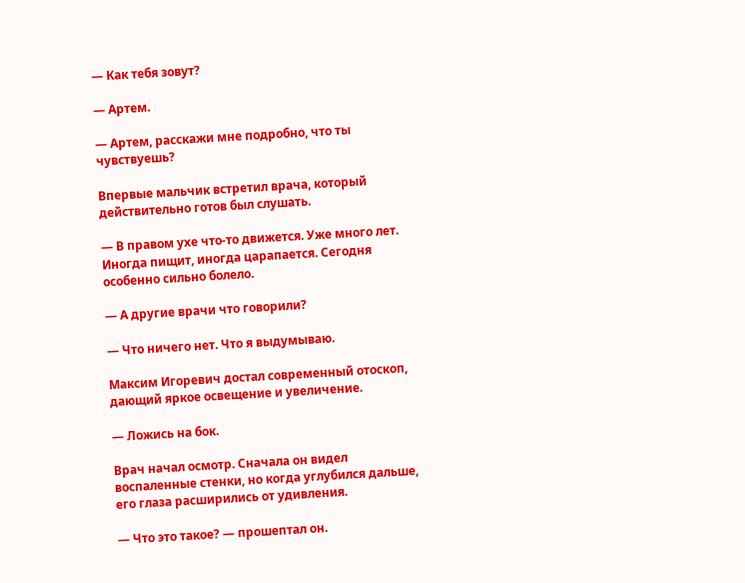— Как тебя зовут?

— Артем.

— Артем, расскажи мне подробно, что ты чувствуешь?

Впервые мальчик встретил врача, который действительно готов был слушать.

— В правом ухе что-то движется. Уже много лет. Иногда пищит, иногда царапается. Сегодня особенно сильно болело.

— А другие врачи что говорили?

— Что ничего нет. Что я выдумываю.

Максим Игоревич достал современный отоскоп, дающий яркое освещение и увеличение.

— Ложись на бок.

Врач начал осмотр. Сначала он видел воспаленные стенки, но когда углубился дальше, его глаза расширились от удивления.

— Что это такое? — прошептал он.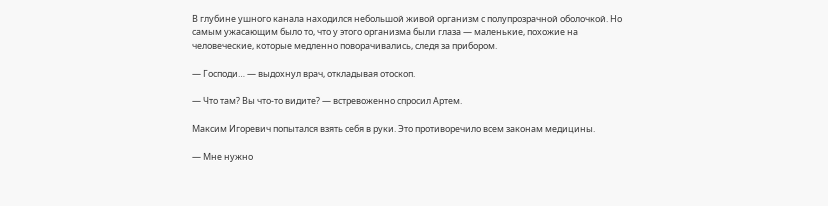В глубине ушного канала находился небольшой живой организм с полупрозрачной оболочкой. Но самым ужасающим было то, что у этого организма были глаза — маленькие, похожие на человеческие, которые медленно поворачивались, следя за прибором.

— Господи… — выдохнул врач, откладывая отоскоп.

— Что там? Вы что-то видите? — встревоженно спросил Артем.

Максим Игоревич попытался взять себя в руки. Это противоречило всем законам медицины.

— Мне нужно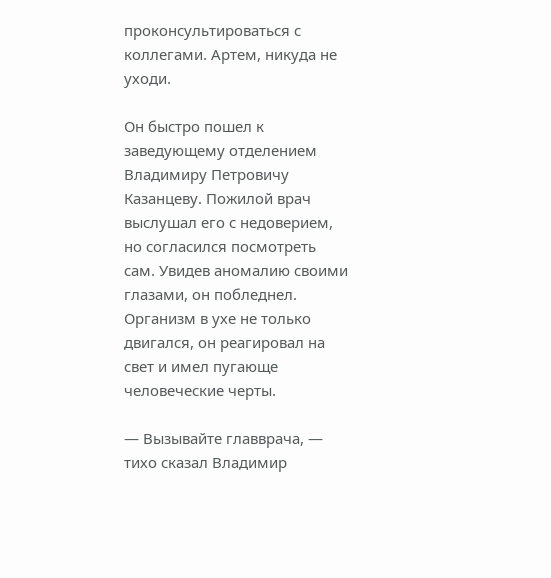проконсультироваться с коллегами. Артем, никуда не уходи.

Он быстро пошел к заведующему отделением Владимиру Петровичу Казанцеву. Пожилой врач выслушал его с недоверием, но согласился посмотреть сам. Увидев аномалию своими глазами, он побледнел. Организм в ухе не только двигался, он реагировал на свет и имел пугающе человеческие черты.

— Вызывайте главврача, — тихо сказал Владимир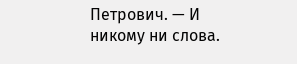Петрович. — И никому ни слова.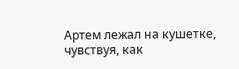Артем лежал на кушетке, чувствуя, как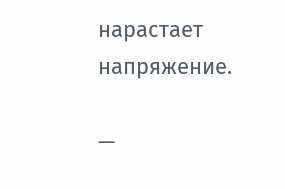нарастает напряжение.

—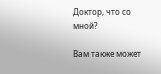Доктор, что со мной?

Вам также может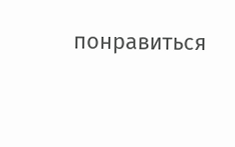понравиться